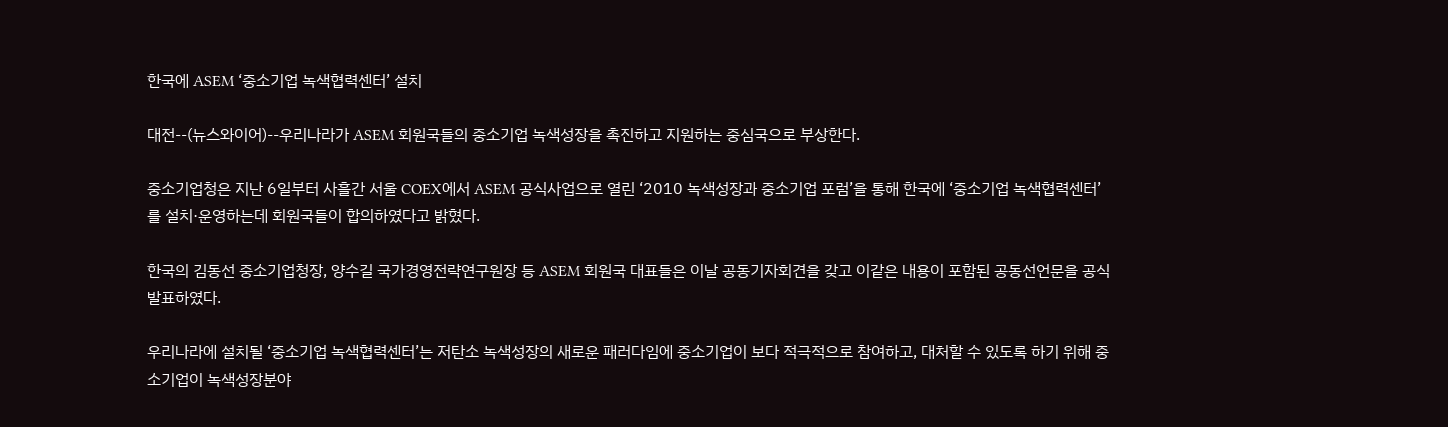한국에 ASEM ‘중소기업 녹색협력센터’ 설치

대전--(뉴스와이어)--우리나라가 ASEM 회원국들의 중소기업 녹색성장을 촉진하고 지원하는 중심국으로 부상한다.

중소기업청은 지난 6일부터 사흘간 서울 COEX에서 ASEM 공식사업으로 열린 ‘2010 녹색성장과 중소기업 포럼’을 통해 한국에 ‘중소기업 녹색협력센터’를 설치·운영하는데 회원국들이 합의하였다고 밝혔다.

한국의 김동선 중소기업청장, 양수길 국가경영전략연구원장 등 ASEM 회원국 대표들은 이날 공동기자회견을 갖고 이같은 내용이 포함된 공동선언문을 공식 발표하였다.

우리나라에 설치될 ‘중소기업 녹색협력센터’는 저탄소 녹색성장의 새로운 패러다임에 중소기업이 보다 적극적으로 참여하고, 대처할 수 있도록 하기 위해 중소기업이 녹색성장분야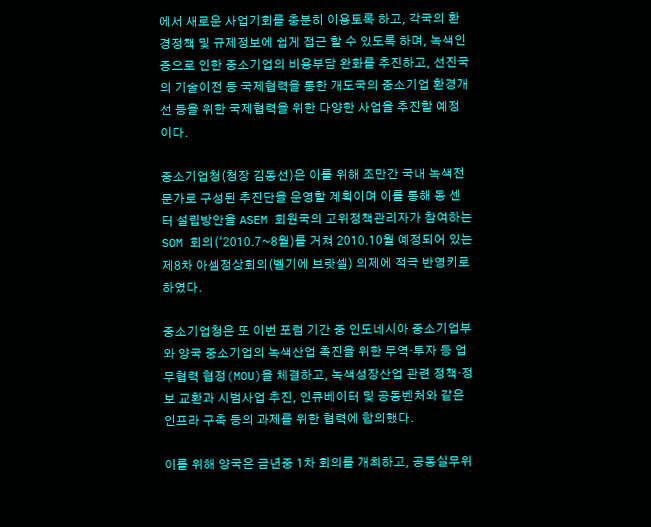에서 새로운 사업기회를 충분히 이용토록 하고, 각국의 환경정책 및 규제정보에 쉽게 접근 할 수 있도록 하며, 녹색인증으로 인한 중소기업의 비용부담 완화를 추진하고, 선진국의 기술이전 등 국제협력을 통한 개도국의 중소기업 환경개선 등을 위한 국제협력을 위한 다양한 사업을 추진할 예정이다.

중소기업청(청장 김동선)은 이를 위해 조만간 국내 녹색전문가로 구성된 추진단을 운영할 계획이며 이를 통해 동 센터 설립방안을 ASEM 회원국의 고위정책관리자가 참여하는 SOM 회의(‘2010.7~8월)를 거쳐 2010.10월 예정되어 있는 제8차 아셈정상회의(벨기에 브랏셀) 의제에 적극 반영키로 하였다.

중소기업청은 또 이번 포럼 기간 중 인도네시아 중소기업부와 양국 중소기업의 녹색산업 촉진을 위한 무역·투자 등 업무협력 협정(MOU)을 체결하고, 녹색성장산업 관련 정책·정보 교환과 시범사업 추진, 인큐베이터 및 공동벤처와 같은 인프라 구축 등의 과제를 위한 협력에 합의했다.

이를 위해 양국은 금년중 1차 회의를 개최하고, 공동실무위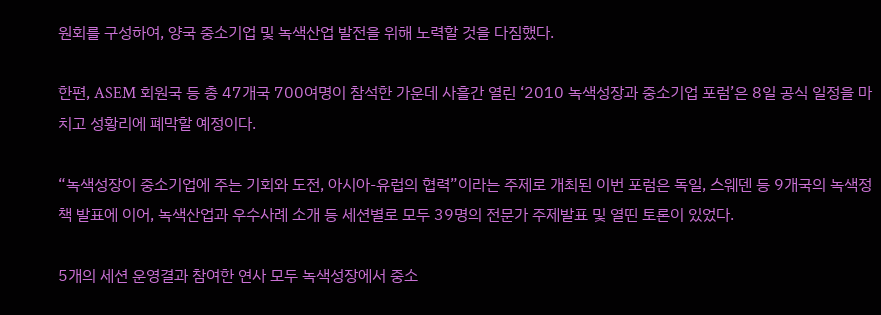원회를 구성하여, 양국 중소기업 및 녹색산업 발전을 위해 노력할 것을 다짐했다.

한편, ASEM 회원국 등 총 47개국 700여명이 참석한 가운데 사흘간 열린 ‘2010 녹색성장과 중소기업 포럼’은 8일 공식 일정을 마치고 성황리에 폐막할 예정이다.

“녹색성장이 중소기업에 주는 기회와 도전, 아시아-유럽의 협력”이라는 주제로 개최된 이번 포럼은 독일, 스웨덴 등 9개국의 녹색정책 발표에 이어, 녹색산업과 우수사례 소개 등 세션별로 모두 39명의 전문가 주제발표 및 열띤 토론이 있었다.

5개의 세션 운영결과 참여한 연사 모두 녹색성장에서 중소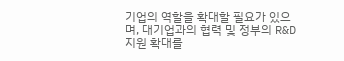기업의 역할을 확대할 필요가 있으며, 대기업과의 협력 및 정부의 R&D지원 확대를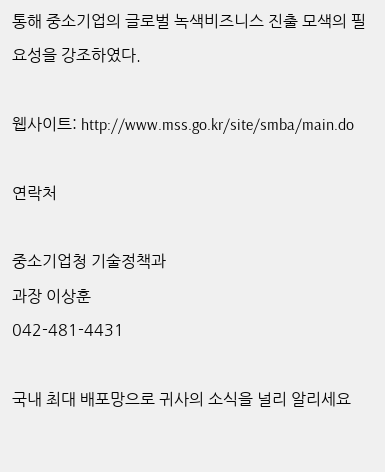통해 중소기업의 글로벌 녹색비즈니스 진출 모색의 필요성을 강조하였다.

웹사이트: http://www.mss.go.kr/site/smba/main.do

연락처

중소기업청 기술정책과
과장 이상훈
042-481-4431

국내 최대 배포망으로 귀사의 소식을 널리 알리세요